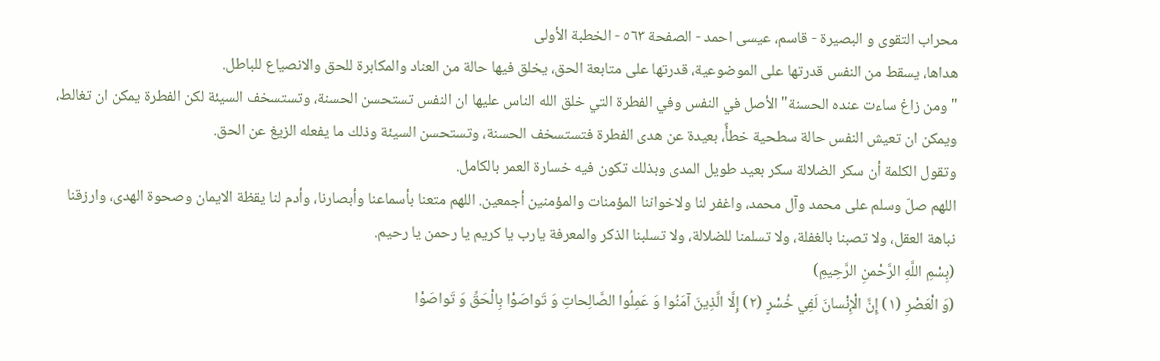محراب التقوى و البصيرة - قاسم، عيسى احمد - الصفحة ٥٦٣ - الخطبة الأولى
هداها، يسقط من النفس قدرتها على الموضوعية، قدرتها على متابعة الحق، يخلق فيها حالة من العناد والمكابرة للحق والانصياع للباطل.
" ومن زاغ ساءت عنده الحسنة" الأصل في النفس وفي الفطرة التي خلق الله الناس عليها ان النفس تستحسن الحسنة، وتستسخف السيئة لكن الفطرة يمكن ان تغالط، ويمكن ان تعيش النفس حالة سطحية خطأً، بعيدة عن هدى الفطرة فتستسخف الحسنة، وتستحسن السيئة وذلك ما يفعله الزيغ عن الحق.
وتقول الكلمة أن سكر الضلالة سكر بعيد طويل المدى وبذلك تكون فيه خسارة العمر بالكامل.
اللهم صلّ وسلم على محمد وآل محمد، واغفر لنا ولاخواننا المؤمنات والمؤمنين أجمعين. اللهم متعنا بأسماعنا وأبصارنا، وأدم لنا يقظة الايمان وصحوة الهدى، وارزقنا نباهة العقل، ولا تصبنا بالغفلة، ولا تسلمنا للضلالة، ولا تسلبنا الذكر والمعرفة يارب يا كريم يا رحمن يا رحيم.
(بِسْمِ اللَّهِ الرَّحْمنِ الرَّحِيمِ)
(وَ الْعَصْرِ (١) إِنَّ الْإِنْسانَ لَفِي خُسْرٍ (٢) إِلَّا الَّذِينَ آمَنُوا وَ عَمِلُوا الصَّالِحاتِ وَ تَواصَوْا بِالْحَقِّ وَ تَواصَوْا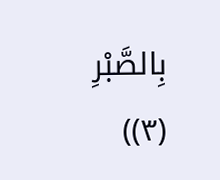بِالصَّبْرِ (٣))